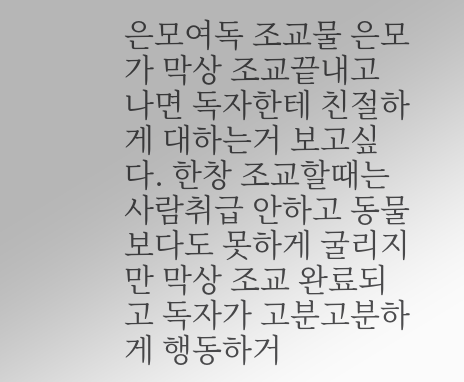은모여독 조교물 은모가 막상 조교끝내고 나면 독자한테 친절하게 대하는거 보고싶다. 한창 조교할때는 사람취급 안하고 동물보다도 못하게 굴리지만 막상 조교 완료되고 독자가 고분고분하게 행동하거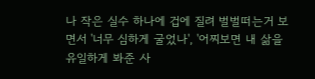나 작은 실수 하나에 겁에 질려 벌벌떠는거 보면서 '너무 심하게 굴었나', '어찌보면 내 삶을 유일하게 봐준 사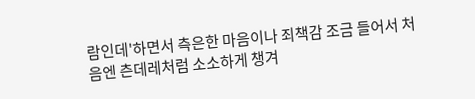람인데'하면서 측은한 마음이나 죄책감 조금 들어서 처음엔 츤데레처럼 소소하게 챙겨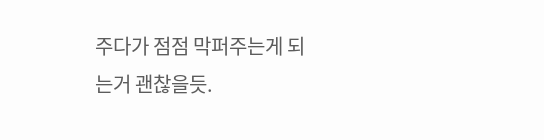주다가 점점 막퍼주는게 되는거 괜찮을듯.